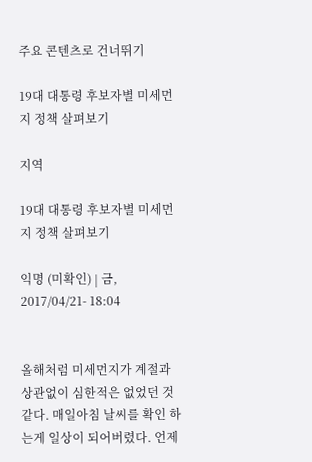주요 콘텐츠로 건너뛰기

19대 대통령 후보자별 미세먼지 정책 살펴보기

지역

19대 대통령 후보자별 미세먼지 정책 살펴보기

익명 (미확인) | 금, 2017/04/21- 18:04


올해처럼 미세먼지가 계절과 상관없이 심한적은 없었던 것 같다. 매일아침 날씨를 확인 하는게 일상이 되어버렸다. 언제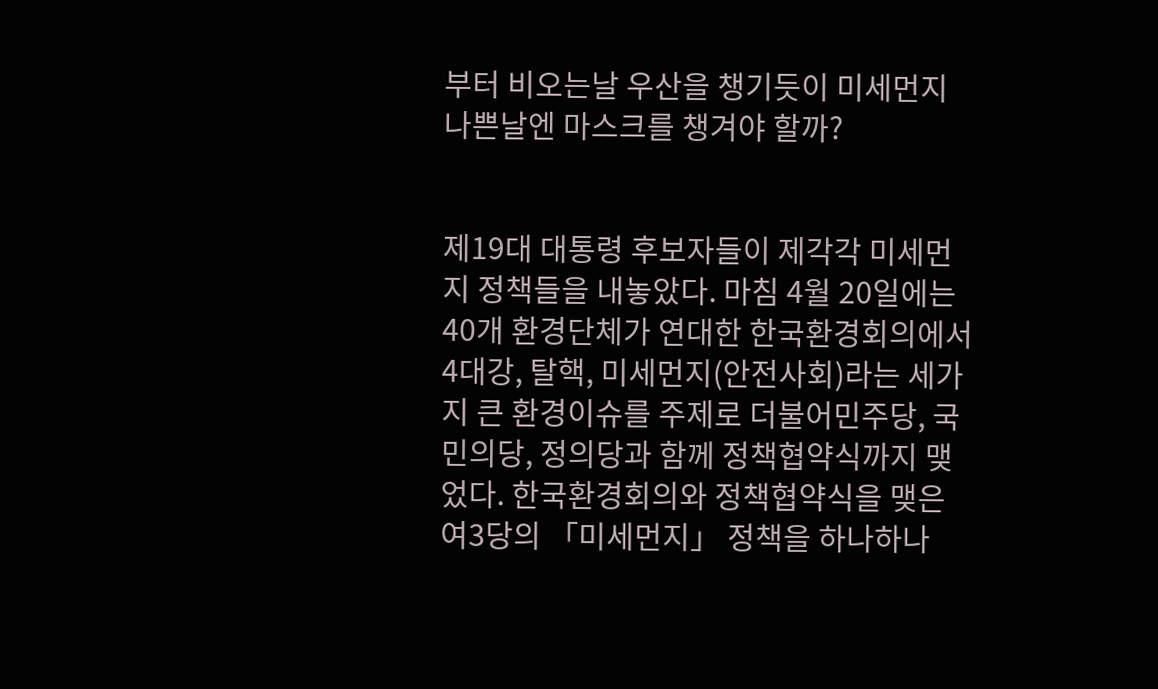부터 비오는날 우산을 챙기듯이 미세먼지 나쁜날엔 마스크를 챙겨야 할까?


제19대 대통령 후보자들이 제각각 미세먼지 정책들을 내놓았다. 마침 4월 20일에는 40개 환경단체가 연대한 한국환경회의에서 4대강, 탈핵, 미세먼지(안전사회)라는 세가지 큰 환경이슈를 주제로 더불어민주당, 국민의당, 정의당과 함께 정책협약식까지 맺었다. 한국환경회의와 정책협약식을 맺은 여3당의 「미세먼지」 정책을 하나하나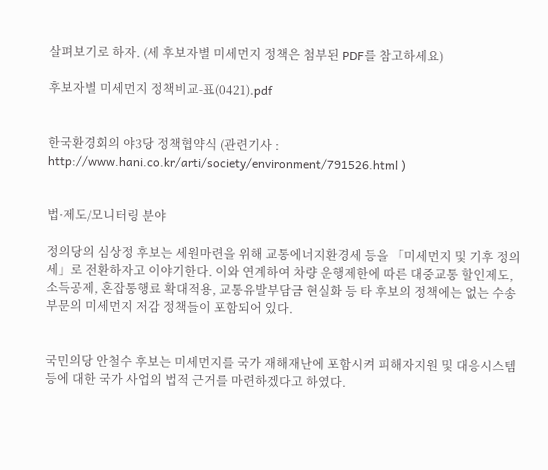살펴보기로 하자. (세 후보자별 미세먼지 정책은 첨부된 PDF를 참고하세요)

후보자별 미세먼지 정책비교-표(0421).pdf


한국환경회의 야3당 정책협약식 (관련기사 : http://www.hani.co.kr/arti/society/environment/791526.html )


법·제도/모니터링 분야

정의당의 심상정 후보는 세원마련을 위해 교통에너지환경세 등을 「미세먼지 및 기후 정의세」로 전환하자고 이야기한다. 이와 연계하여 차량 운행제한에 따른 대중교통 할인제도, 소득공제, 혼잡통행료 확대적용, 교통유발부담금 현실화 등 타 후보의 정책에는 없는 수송 부문의 미세먼지 저감 정책들이 포함되어 있다.


국민의당 안철수 후보는 미세먼지를 국가 재해재난에 포함시켜 피해자지원 및 대응시스템 등에 대한 국가 사업의 법적 근거를 마련하겠다고 하였다.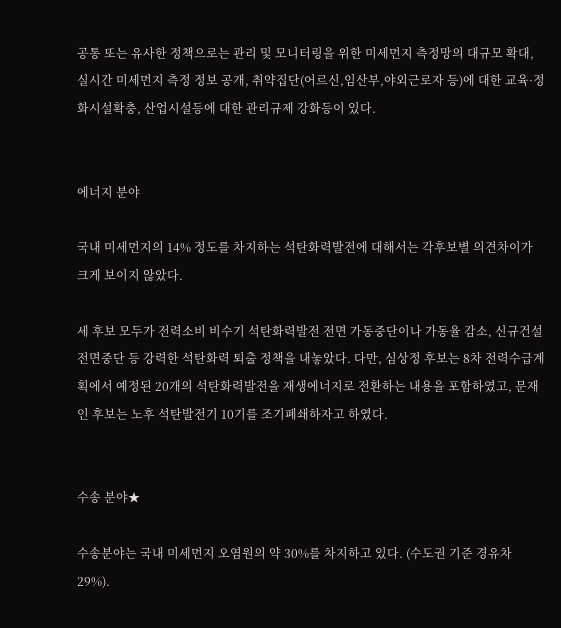공통 또는 유사한 정책으로는 관리 및 모니터링을 위한 미세먼지 측정망의 대규모 확대, 실시간 미세먼지 측정 정보 공개, 취약집단(어르신,임산부,야외근로자 등)에 대한 교육·정화시설확충, 산업시설등에 대한 관리규제 강화등이 있다.


에너지 분야

국내 미세먼지의 14% 정도를 차지하는 석탄화력발전에 대해서는 각후보별 의견차이가 크게 보이지 않았다.

세 후보 모두가 전력소비 비수기 석탄화력발전 전면 가동중단이나 가동율 감소, 신규건설 전면중단 등 강력한 석탄화력 퇴출 정책을 내놓았다. 다만, 심상정 후보는 8차 전력수급계획에서 예정된 20개의 석탄화력발전을 재생에너지로 전환하는 내용을 포함하였고, 문재인 후보는 노후 석탄발전기 10기를 조기폐쇄하자고 하였다.


수송 분야★

수송분야는 국내 미세먼지 오염원의 약 30%를 차지하고 있다. (수도권 기준 경유차 29%).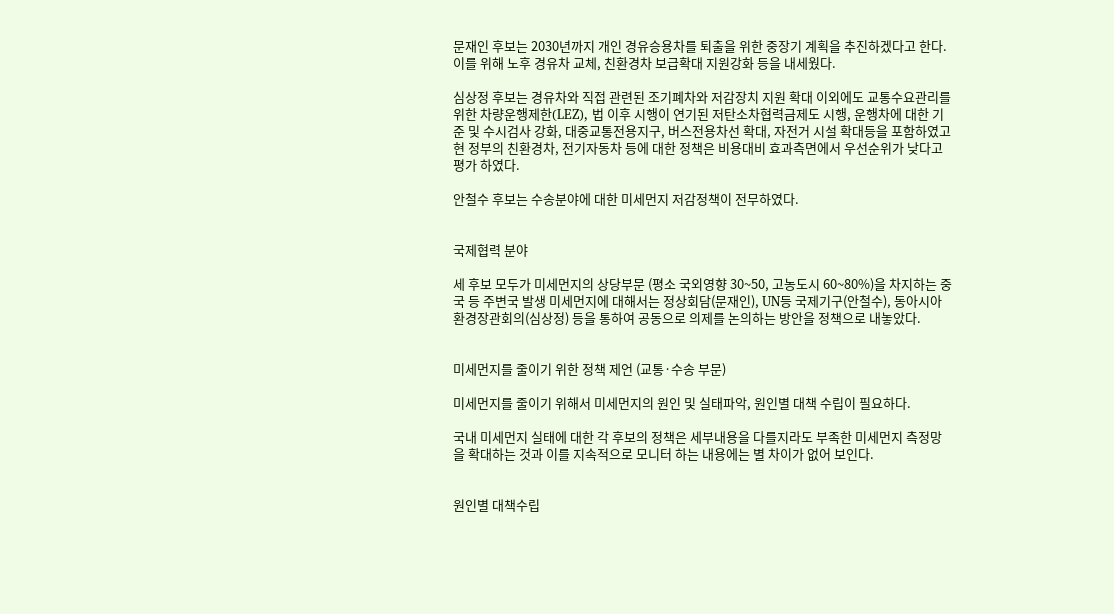문재인 후보는 2030년까지 개인 경유승용차를 퇴출을 위한 중장기 계획을 추진하겠다고 한다. 이를 위해 노후 경유차 교체, 친환경차 보급확대 지원강화 등을 내세웠다.

심상정 후보는 경유차와 직접 관련된 조기폐차와 저감장치 지원 확대 이외에도 교통수요관리를 위한 차량운행제한(LEZ), 법 이후 시행이 연기된 저탄소차협력금제도 시행, 운행차에 대한 기준 및 수시검사 강화, 대중교통전용지구, 버스전용차선 확대, 자전거 시설 확대등을 포함하였고 현 정부의 친환경차, 전기자동차 등에 대한 정책은 비용대비 효과측면에서 우선순위가 낮다고 평가 하였다.

안철수 후보는 수송분야에 대한 미세먼지 저감정책이 전무하였다.


국제협력 분야

세 후보 모두가 미세먼지의 상당부문 (평소 국외영향 30~50, 고농도시 60~80%)을 차지하는 중국 등 주변국 발생 미세먼지에 대해서는 정상회담(문재인), UN등 국제기구(안철수), 동아시아 환경장관회의(심상정) 등을 통하여 공동으로 의제를 논의하는 방안을 정책으로 내놓았다.


미세먼지를 줄이기 위한 정책 제언 (교통·수송 부문)

미세먼지를 줄이기 위해서 미세먼지의 원인 및 실태파악, 원인별 대책 수립이 필요하다.

국내 미세먼지 실태에 대한 각 후보의 정책은 세부내용을 다를지라도 부족한 미세먼지 측정망을 확대하는 것과 이를 지속적으로 모니터 하는 내용에는 별 차이가 없어 보인다.


원인별 대책수립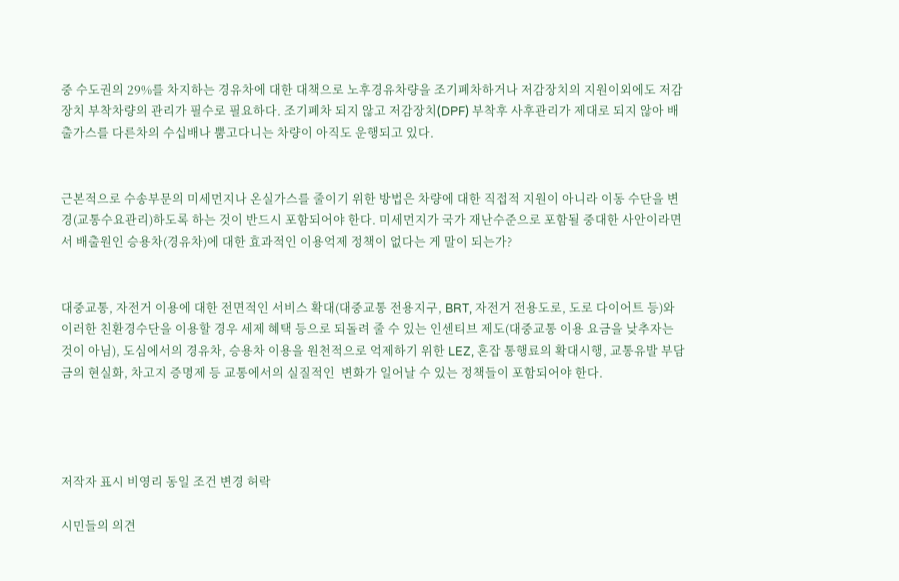중 수도권의 29%를 차지하는 경유차에 대한 대책으로 노후경유차량을 조기폐차하거나 저감장치의 지원이외에도 저감장치 부착차량의 관리가 필수로 필요하다. 조기폐차 되지 않고 저감장치(DPF) 부착후 사후관리가 제대로 되지 않아 배출가스를 다른차의 수십배나 뿜고다니는 차량이 아직도 운행되고 있다.


근본적으로 수송부문의 미세먼지나 온실가스를 줄이기 위한 방법은 차량에 대한 직접적 지원이 아니라 이동 수단을 변경(교통수요관리)하도록 하는 것이 반드시 포함되어야 한다. 미세먼지가 국가 재난수준으로 포함될 중대한 사안이라면서 배출원인 승용차(경유차)에 대한 효과적인 이용억제 정책이 없다는 게 말이 되는가?


대중교통, 자전거 이용에 대한 전면적인 서비스 확대(대중교통 전용지구, BRT, 자전거 전용도로, 도로 다이어트 등)와 이러한 친환경수단을 이용할 경우 세제 혜택 등으로 되돌려 줄 수 있는 인센티브 제도(대중교통 이용 요금을 낮추자는 것이 아님), 도심에서의 경유차, 승용차 이용을 원천적으로 억제하기 위한 LEZ, 혼잡 통행료의 확대시행, 교통유발 부담금의 현실화, 차고지 증명제 등 교통에서의 실질적인  변화가 일어날 수 있는 정책들이 포함되어야 한다.




저작자 표시 비영리 동일 조건 변경 허락

시민들의 의견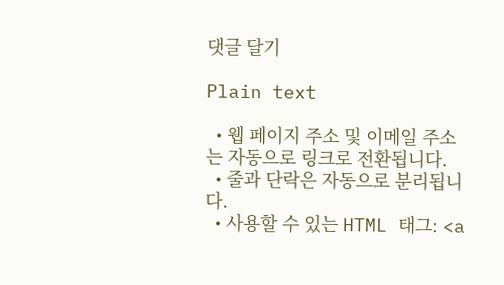댓글 달기

Plain text

  • 웹 페이지 주소 및 이메일 주소는 자동으로 링크로 전환됩니다.
  • 줄과 단락은 자동으로 분리됩니다.
  • 사용할 수 있는 HTML 태그: <a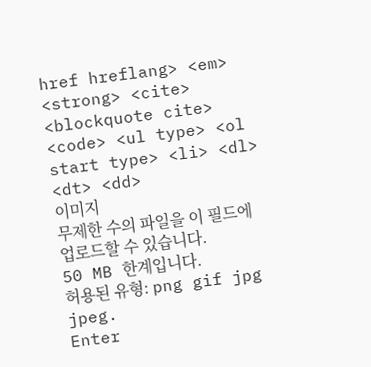href hreflang> <em> <strong> <cite> <blockquote cite> <code> <ul type> <ol start type> <li> <dl> <dt> <dd>
이미지
무제한 수의 파일을 이 필드에 업로드할 수 있습니다.
50 MB 한계입니다.
허용된 유형: png gif jpg jpeg.
Enter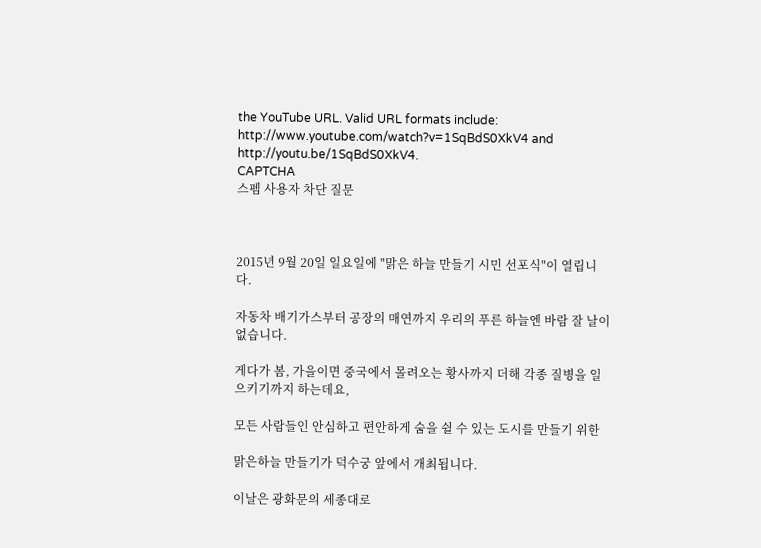the YouTube URL. Valid URL formats include: http://www.youtube.com/watch?v=1SqBdS0XkV4 and http://youtu.be/1SqBdS0XkV4.
CAPTCHA
스펨 사용자 차단 질문



2015년 9월 20일 일요일에 "맑은 하늘 만들기 시민 선포식"이 열립니다.

자동차 배기가스부터 공장의 매연까지 우리의 푸른 하늘엔 바람 잘 날이 없습니다.

게다가 봄, 가을이면 중국에서 몰려오는 황사까지 더해 각종 질병을 일으키기까지 하는데요,

모든 사람들인 안심하고 편안하게 숨을 쉴 수 있는 도시를 만들기 위한

맑은하늘 만들기가 덕수궁 앞에서 개최됩니다.

이날은 광화문의 세종대로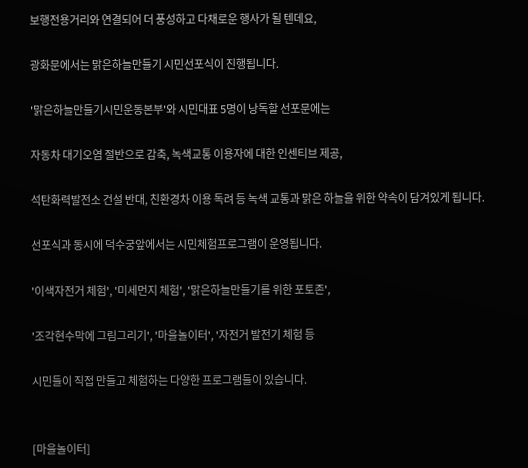보행전용거리와 연결되어 더 풍성하고 다채로운 행사가 될 텐데요,

광화문에서는 맑은하늘만들기 시민선포식이 진행됩니다.

'맑은하늘만들기시민운동본부'와 시민대표 5명이 낭독할 선포문에는

자동차 대기오염 절반으로 감축, 녹색교통 이용자에 대한 인센티브 제공,

석탄화력발전소 건설 반대, 친환경차 이용 독려 등 녹색 교통과 맑은 하늘을 위한 약속이 담겨있게 됩니다.

선포식과 동시에 덕수궁앞에서는 시민체험프로그램이 운영됩니다.

'이색자전거 체험', '미세먼지 체험', '맑은하늘만들기를 위한 포토존',

'조각현수막에 그림그리기', '마을놀이터', '자전거 발전기 체험 등

시민들이 직접 만들고 체험하는 다양한 프로그램들이 있습니다.


[마을놀이터]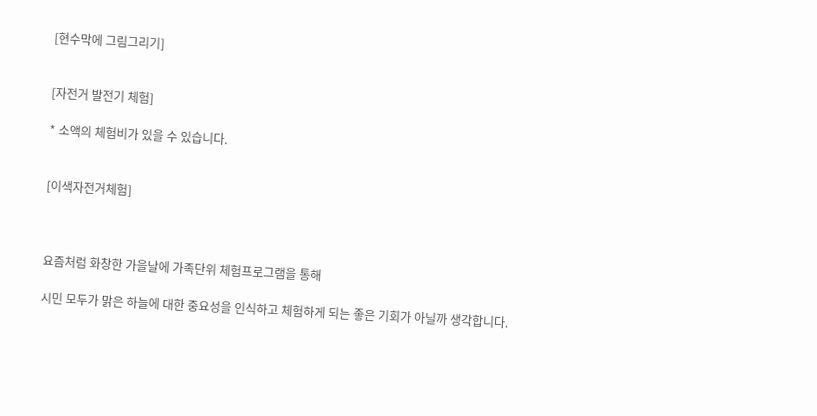[현수막에 그림그리기]


[자전거 발전기 체험]

* 소액의 체험비가 있을 수 있습니다.


[이색자전거체험]



요즘처럼 화창한 가을날에 가족단위 체험프로그램을 통해

시민 모두가 맑은 하늘에 대한 중요성을 인식하고 체험하게 되는 좋은 기회가 아닐까 생각합니다.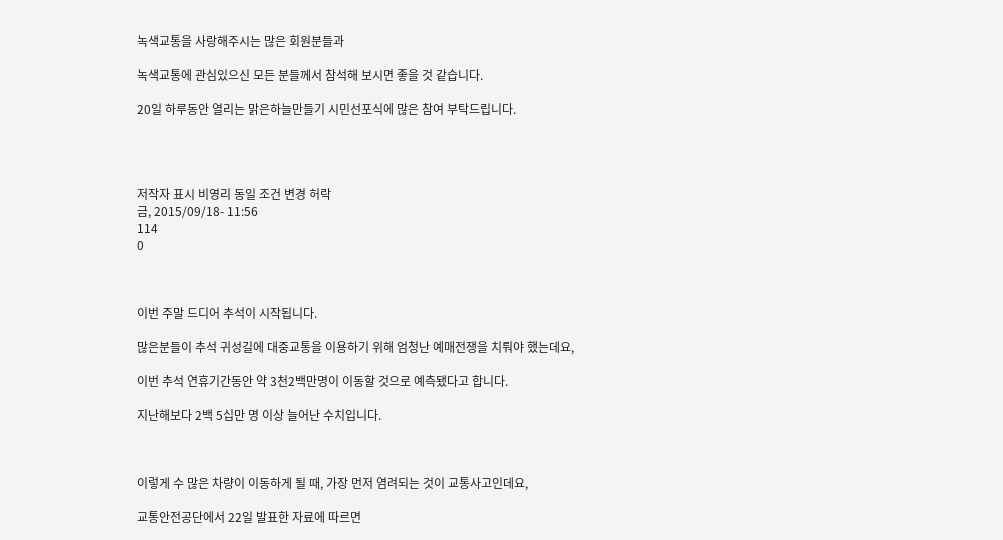녹색교통을 사랑해주시는 많은 회원분들과

녹색교통에 관심있으신 모든 분들께서 참석해 보시면 좋을 것 같습니다.

20일 하루동안 열리는 맑은하늘만들기 시민선포식에 많은 참여 부탁드립니다.




저작자 표시 비영리 동일 조건 변경 허락
금, 2015/09/18- 11:56
114
0



이번 주말 드디어 추석이 시작됩니다.

많은분들이 추석 귀성길에 대중교통을 이용하기 위해 엄청난 예매전쟁을 치뤄야 했는데요,

이번 추석 연휴기간동안 약 3천2백만명이 이동할 것으로 예측됐다고 합니다.

지난해보다 2백 5십만 명 이상 늘어난 수치입니다.



이렇게 수 많은 차량이 이동하게 될 때, 가장 먼저 염려되는 것이 교통사고인데요,

교통안전공단에서 22일 발표한 자료에 따르면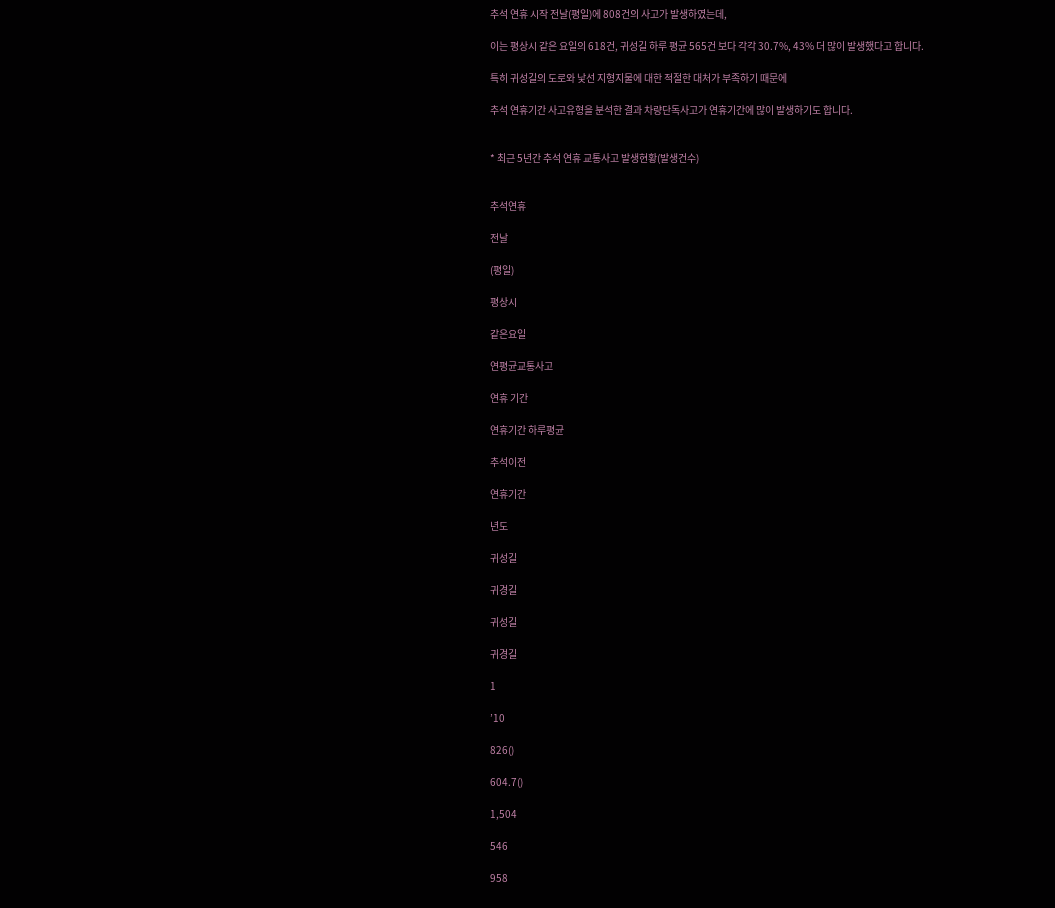추석 연휴 시작 전날(평일)에 808건의 사고가 발생하였는데,

이는 평상시 같은 요일의 618건, 귀성길 하루 평균 565건 보다 각각 30.7%, 43% 더 많이 발생했다고 합니다.

특히 귀성길의 도로와 낯선 지형지물에 대한 적절한 대처가 부족하기 때문에

추석 연휴기간 사고유형을 분석한 결과 차량단독사고가 연휴기간에 많이 발생하기도 합니다.


* 최근 5년간 추석 연휴 교통사고 발생현황(발생건수)


추석연휴

전날

(평일)

평상시

같은요일

연평균교통사고

연휴 기간

연휴기간 하루평균

추석이전

연휴기간

년도

귀성길

귀경길

귀성길

귀경길

1

’10

826()

604.7()

1,504

546

958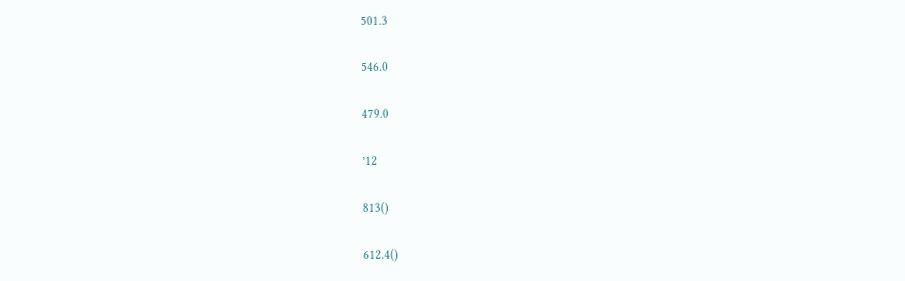501.3

546.0

479.0

’12

813()

612.4()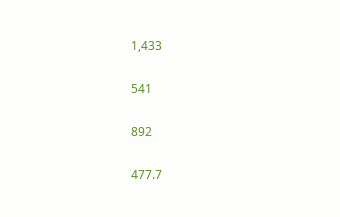1,433

541

892

477.7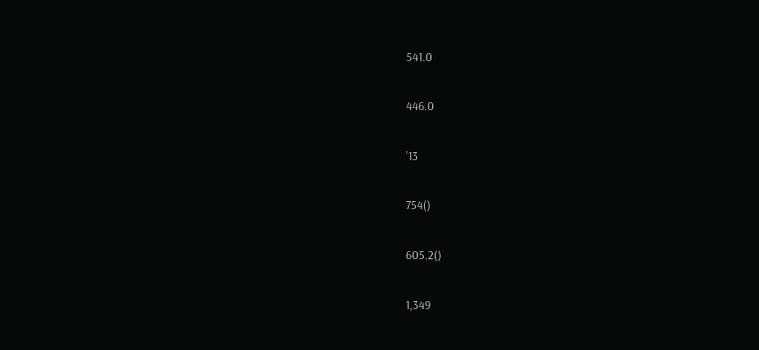541.0

446.0

’13

754()

605.2()

1,349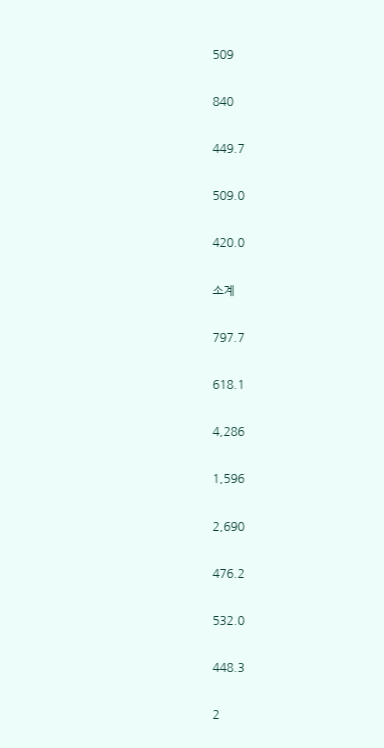509

840

449.7

509.0

420.0

소계

797.7

618.1

4,286

1,596

2,690

476.2

532.0

448.3

2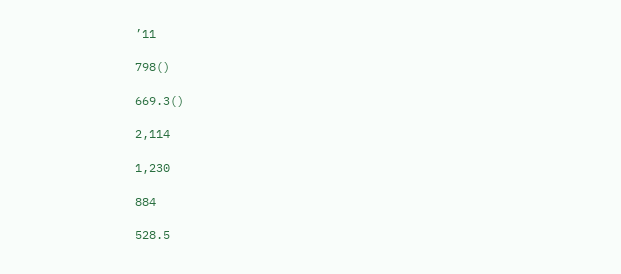’11

798()

669.3()

2,114

1,230

884

528.5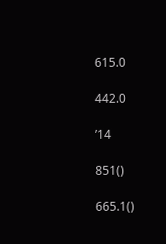615.0

442.0

’14

851()

665.1()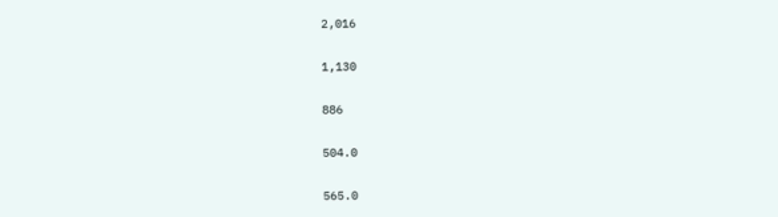2,016

1,130

886

504.0

565.0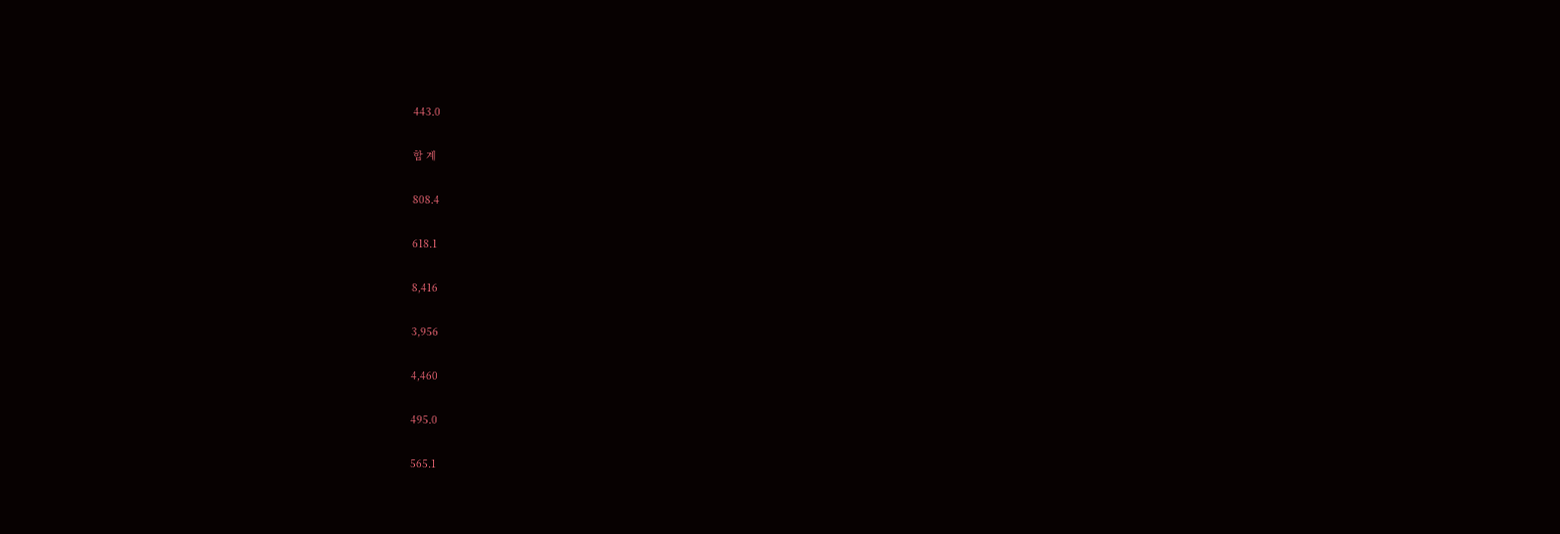443.0

합 계

808.4

618.1

8,416

3,956

4,460

495.0

565.1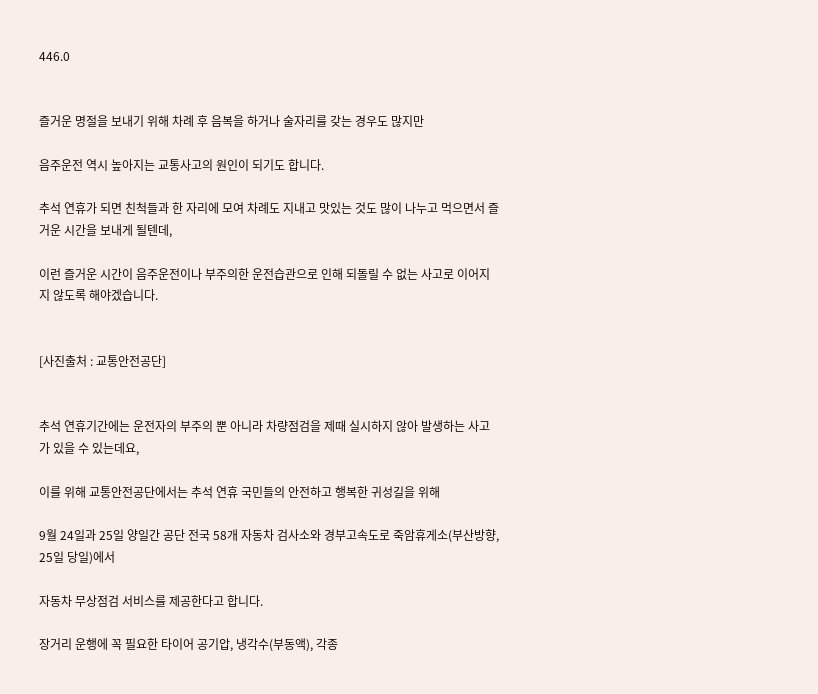446.0


즐거운 명절을 보내기 위해 차례 후 음복을 하거나 술자리를 갖는 경우도 많지만

음주운전 역시 높아지는 교통사고의 원인이 되기도 합니다.

추석 연휴가 되면 친척들과 한 자리에 모여 차례도 지내고 맛있는 것도 많이 나누고 먹으면서 즐거운 시간을 보내게 될텐데,

이런 즐거운 시간이 음주운전이나 부주의한 운전습관으로 인해 되돌릴 수 없는 사고로 이어지지 않도록 해야겠습니다.


[사진출처 : 교통안전공단]


추석 연휴기간에는 운전자의 부주의 뿐 아니라 차량점검을 제때 실시하지 않아 발생하는 사고가 있을 수 있는데요,

이를 위해 교통안전공단에서는 추석 연휴 국민들의 안전하고 행복한 귀성길을 위해

9월 24일과 25일 양일간 공단 전국 58개 자동차 검사소와 경부고속도로 죽암휴게소(부산방향, 25일 당일)에서

자동차 무상점검 서비스를 제공한다고 합니다.

장거리 운행에 꼭 필요한 타이어 공기압, 냉각수(부동액), 각종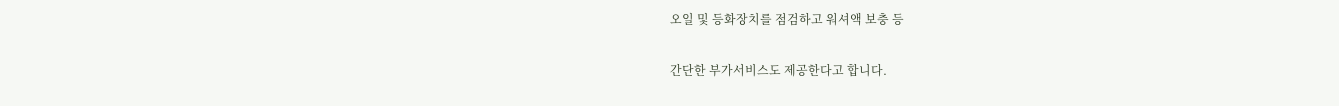오일 및 등화장치를 점검하고 워셔액 보충 등

간단한 부가서비스도 제공한다고 합니다.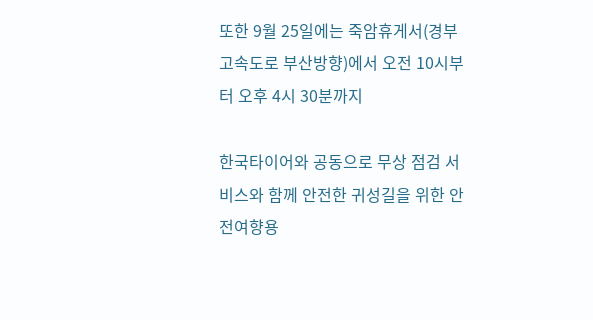또한 9월 25일에는 죽암휴게서(경부고속도로 부산방향)에서 오전 10시부터 오후 4시 30분까지

한국타이어와 공동으로 무상 점검 서비스와 함께 안전한 귀성길을 위한 안전여향용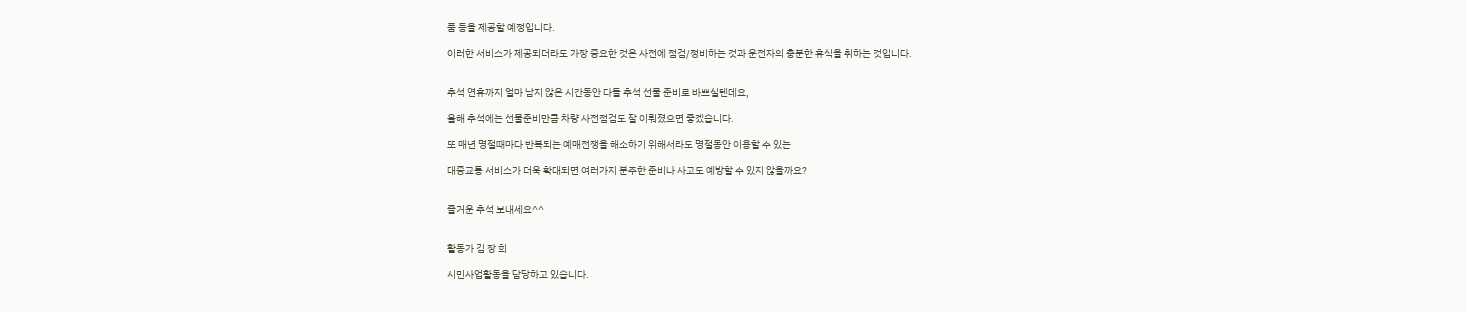품 등을 제공할 예정입니다.

이러한 서비스가 제공되더라도 가장 중요한 것은 사전에 점검/정비하는 것과 운전자의 충분한 휴식을 취하는 것입니다.


추석 연휴까지 얼마 남지 않은 시간동안 다들 추석 선물 준비로 바쁘실텐데요,

올해 추석에는 선물준비만큼 차량 사전점검도 잘 이뤄졌으면 좋겠습니다.

또 매년 명절때마다 반복되는 예매전쟁을 해소하기 위해서라도 명절동안 이용할 수 있는

대중교통 서비스가 더욱 확대되면 여러가지 분주한 준비나 사고도 예방할 수 있지 않을까요?


즐거운 추석 보내세요^^


활동가 김 장 희

시민사업활동을 담당하고 있습니다.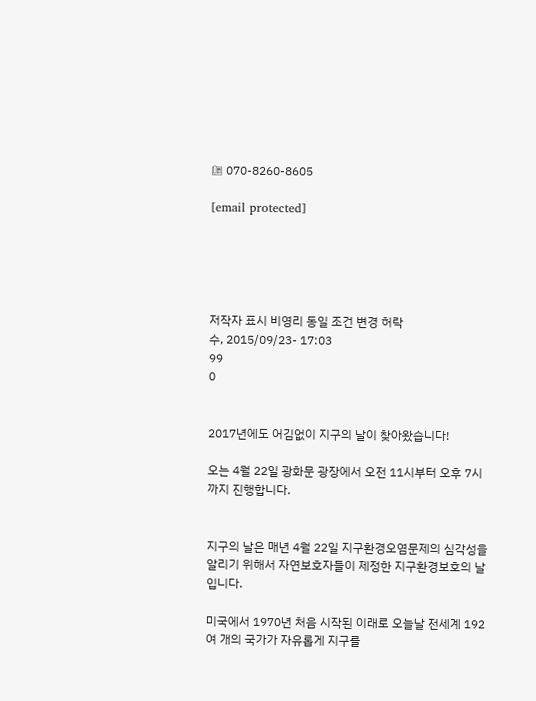☏ 070-8260-8605

[email protected]





저작자 표시 비영리 동일 조건 변경 허락
수, 2015/09/23- 17:03
99
0


2017년에도 어김없이 지구의 날이 찾아왔습니다!

오는 4월 22일 광화문 광장에서 오전 11시부터 오후 7시까지 진행합니다.


지구의 날은 매년 4월 22일 지구환경오염문제의 심각성을 알리기 위해서 자연보호자들이 제정한 지구환경보호의 날입니다.

미국에서 1970년 처음 시작된 이래로 오늘날 전세계 192여 개의 국가가 자유롭게 지구를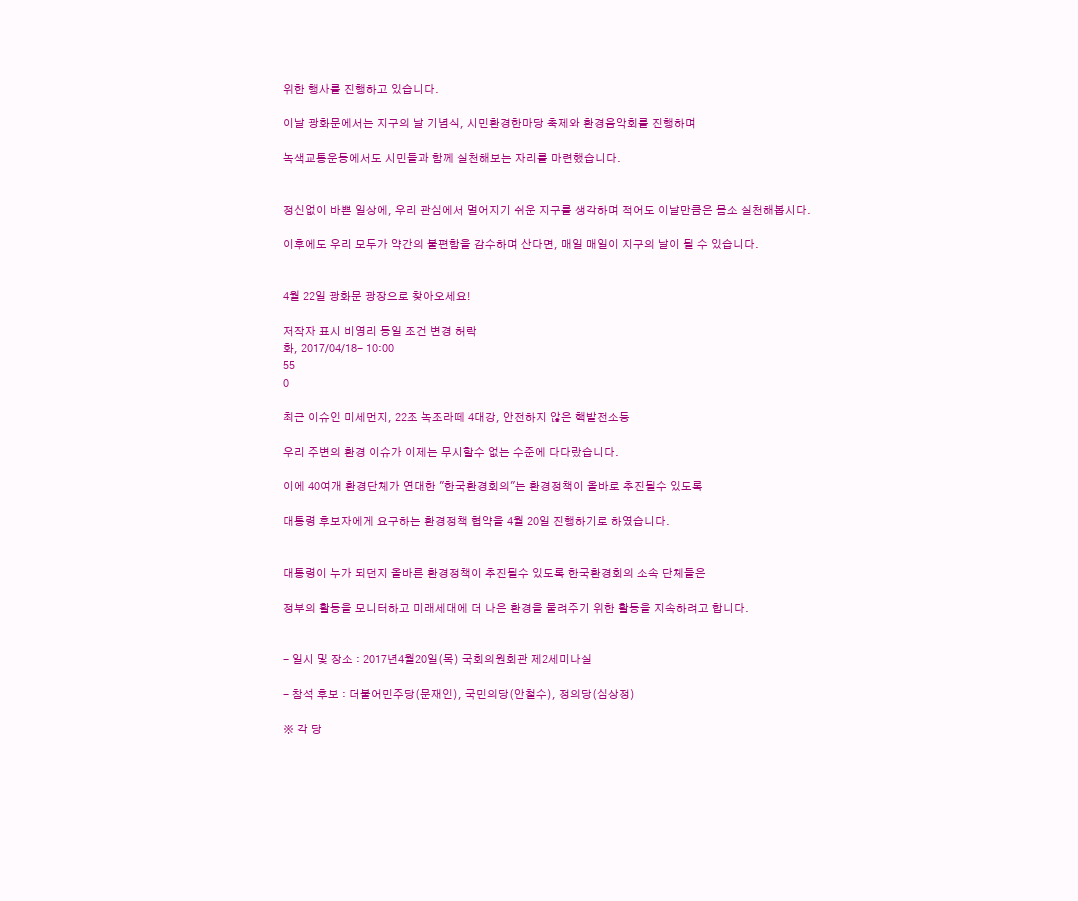위한 행사를 진행하고 있습니다.

이날 광화문에서는 지구의 날 기념식, 시민환경한마당 축제와 환경음악회를 진행하며

녹색교통운동에서도 시민들과 함께 실천해보는 자리를 마련했습니다.


정신없이 바쁜 일상에, 우리 관심에서 멀어지기 쉬운 지구를 생각하며 적어도 이날만큼은 몸소 실천해봅시다.

이후에도 우리 모두가 약간의 불편함을 감수하며 산다면, 매일 매일이 지구의 날이 될 수 있습니다.


4월 22일 광화문 광장으로 찾아오세요!

저작자 표시 비영리 동일 조건 변경 허락
화, 2017/04/18- 10:00
55
0

최근 이슈인 미세먼지, 22조 녹조라떼 4대강, 안전하지 않은 핵발전소등

우리 주변의 환경 이슈가 이제는 무시할수 없는 수준에 다다랐습니다.

이에 40여개 환경단체가 연대한 "한국환경회의"는 환경정책이 올바로 추진될수 있도록

대통령 후보자에게 요구하는 환경정책 협약을 4월 20일 진행하기로 하였습니다.


대통령이 누가 되던지 올바른 환경정책이 추진될수 있도록 한국환경회의 소속 단체들은

정부의 활동을 모니터하고 미래세대에 더 나은 환경을 물려주기 위한 활동을 지속하려고 합니다.


- 일시 및 장소 : 2017년4월20일(목) 국회의원회관 제2세미나실

- 참석 후보 : 더불어민주당(문재인), 국민의당(안철수), 정의당(심상정)

※ 각 당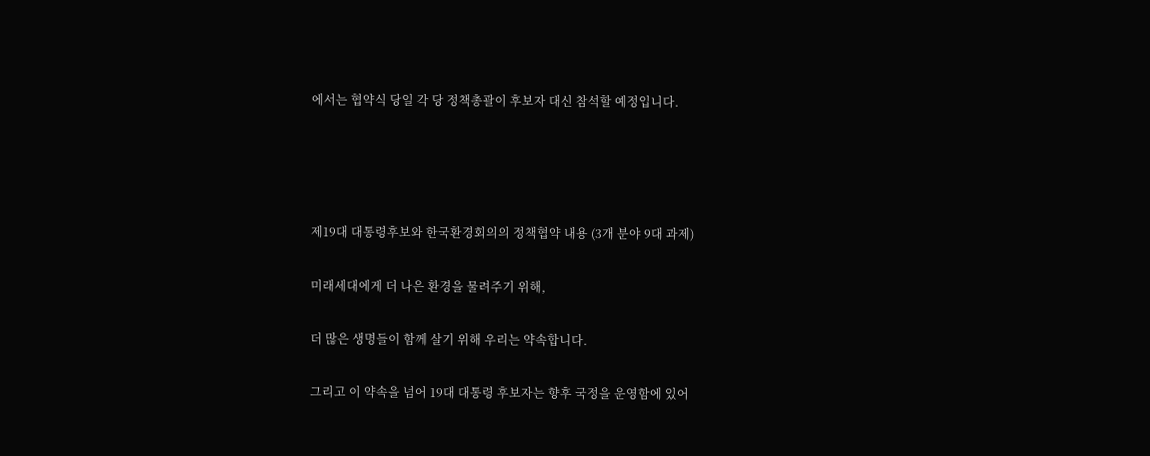에서는 협약식 당일 각 당 정책총괄이 후보자 대신 참석할 예정입니다.




제19대 대통령후보와 한국환경회의의 정책협약 내용 (3개 분야 9대 과제)

미래세대에게 더 나은 환경을 물려주기 위해,

더 많은 생명들이 함께 살기 위해 우리는 약속합니다.

그리고 이 약속을 넘어 19대 대통령 후보자는 향후 국정을 운영함에 있어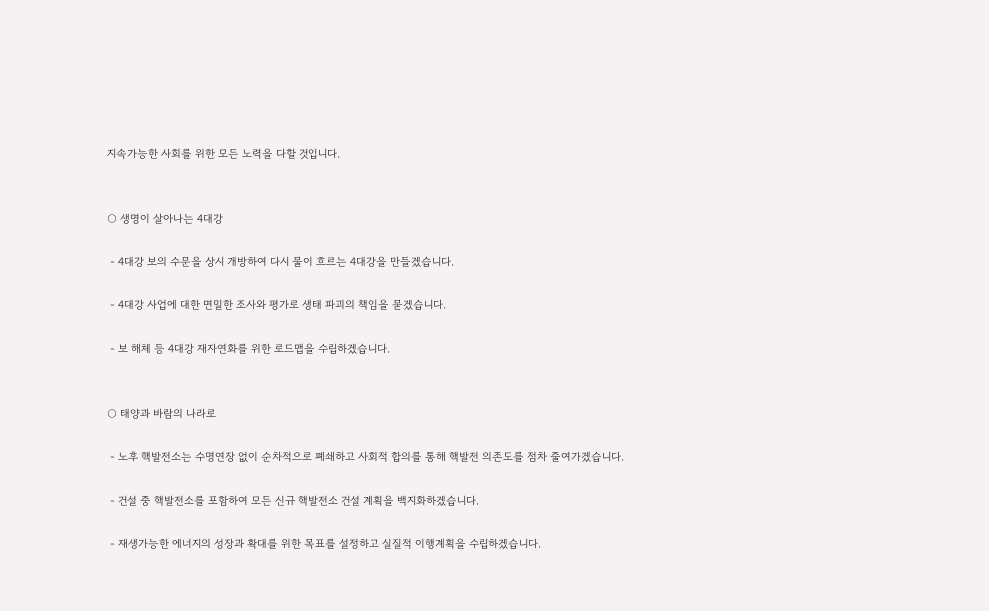지속가능한 사회를 위한 모든 노력을 다할 것입니다.


○ 생명이 살아나는 4대강

 - 4대강 보의 수문을 상시 개방하여 다시 물이 흐르는 4대강을 만들겠습니다.

 - 4대강 사업에 대한 면밀한 조사와 평가로 생태 파괴의 책임을 묻겠습니다.

 - 보 해체 등 4대강 재자연화를 위한 로드맵을 수립하겠습니다.


○ 태양과 바람의 나라로

 - 노후 핵발전소는 수명연장 없이 순차적으로 폐쇄하고 사회적 합의를 통해 핵발전 의존도를 점차 줄여가겠습니다.

 - 건설 중 핵발전소를 포함하여 모든 신규 핵발전소 건설 계획을 백지화하겠습니다.

 - 재생가능한 에너지의 성장과 확대를 위한 목표를 설정하고 실질적 이행계획을 수립하겠습니다.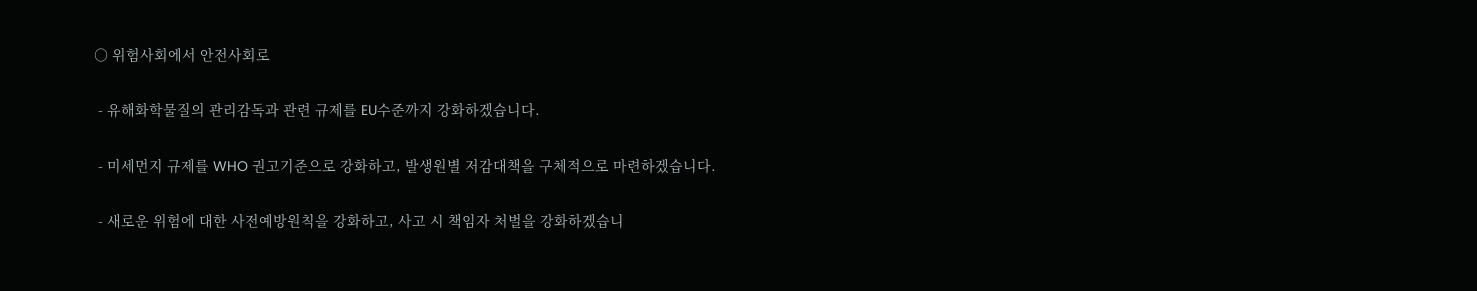○ 위험사회에서 안전사회로

 - 유해화학물질의 관리감독과 관련 규제를 EU수준까지 강화하겠습니다.

 - 미세먼지 규제를 WHO 권고기준으로 강화하고, 발생원별 저감대책을 구체적으로 마련하겠습니다.

 - 새로운 위험에 대한 사전예방원칙을 강화하고, 사고 시 책임자 처벌을 강화하겠습니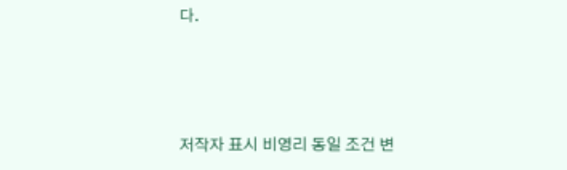다.



저작자 표시 비영리 동일 조건 변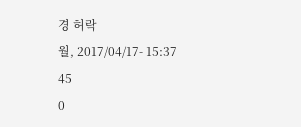경 허락
월, 2017/04/17- 15:37
45
0